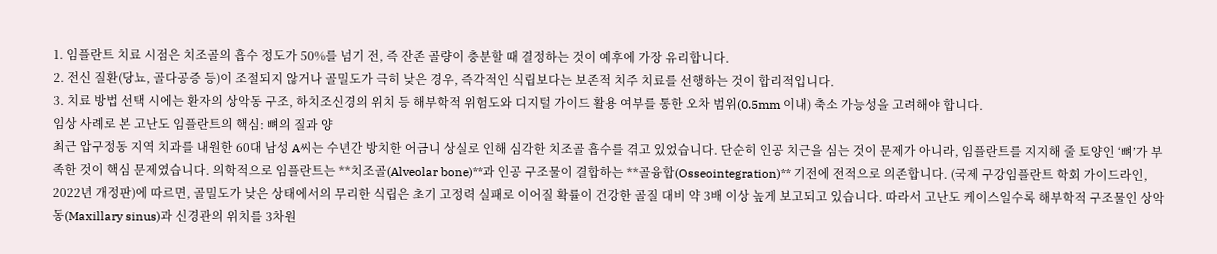1. 임플란트 치료 시점은 치조골의 흡수 정도가 50%를 넘기 전, 즉 잔존 골량이 충분할 때 결정하는 것이 예후에 가장 유리합니다.
2. 전신 질환(당뇨, 골다공증 등)이 조절되지 않거나 골밀도가 극히 낮은 경우, 즉각적인 식립보다는 보존적 치주 치료를 선행하는 것이 합리적입니다.
3. 치료 방법 선택 시에는 환자의 상악동 구조, 하치조신경의 위치 등 해부학적 위험도와 디지털 가이드 활용 여부를 통한 오차 범위(0.5mm 이내) 축소 가능성을 고려해야 합니다.
임상 사례로 본 고난도 임플란트의 핵심: 뼈의 질과 양
최근 압구정동 지역 치과를 내원한 60대 남성 A씨는 수년간 방치한 어금니 상실로 인해 심각한 치조골 흡수를 겪고 있었습니다. 단순히 인공 치근을 심는 것이 문제가 아니라, 임플란트를 지지해 줄 토양인 ‘뼈’가 부족한 것이 핵심 문제였습니다. 의학적으로 임플란트는 **치조골(Alveolar bone)**과 인공 구조물이 결합하는 **골융합(Osseointegration)** 기전에 전적으로 의존합니다. (국제 구강임플란트 학회 가이드라인, 2022년 개정판)에 따르면, 골밀도가 낮은 상태에서의 무리한 식립은 초기 고정력 실패로 이어질 확률이 건강한 골질 대비 약 3배 이상 높게 보고되고 있습니다. 따라서 고난도 케이스일수록 해부학적 구조물인 상악동(Maxillary sinus)과 신경관의 위치를 3차원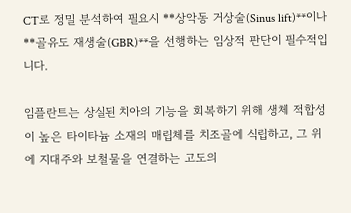CT로 정밀 분석하여 필요시 **상악동 거상술(Sinus lift)**이나 **골유도 재생술(GBR)**을 선행하는 임상적 판단이 필수적입니다.

임플란트는 상실된 치아의 기능을 회복하기 위해 생체 적합성이 높은 타이타늄 소재의 매립체를 치조골에 식립하고, 그 위에 지대주와 보철물을 연결하는 고도의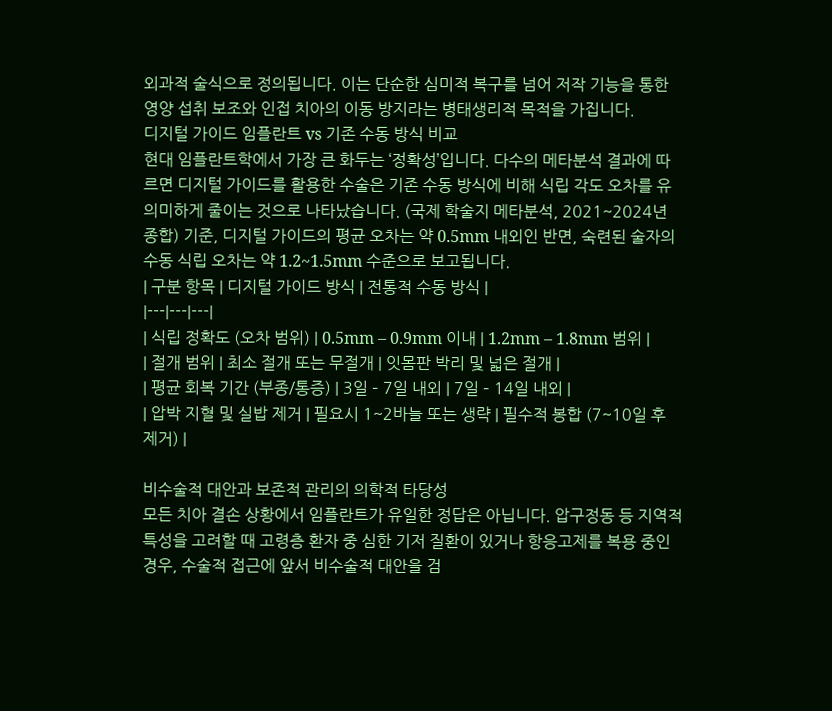외과적 술식으로 정의됩니다. 이는 단순한 심미적 복구를 넘어 저작 기능을 통한 영양 섭취 보조와 인접 치아의 이동 방지라는 병태생리적 목적을 가집니다.
디지털 가이드 임플란트 vs 기존 수동 방식 비교
현대 임플란트학에서 가장 큰 화두는 ‘정확성’입니다. 다수의 메타분석 결과에 따르면 디지털 가이드를 활용한 수술은 기존 수동 방식에 비해 식립 각도 오차를 유의미하게 줄이는 것으로 나타났습니다. (국제 학술지 메타분석, 2021~2024년 종합) 기준, 디지털 가이드의 평균 오차는 약 0.5mm 내외인 반면, 숙련된 술자의 수동 식립 오차는 약 1.2~1.5mm 수준으로 보고됩니다.
| 구분 항목 | 디지털 가이드 방식 | 전통적 수동 방식 |
|---|---|---|
| 식립 정확도 (오차 범위) | 0.5mm – 0.9mm 이내 | 1.2mm – 1.8mm 범위 |
| 절개 범위 | 최소 절개 또는 무절개 | 잇몸판 박리 및 넓은 절개 |
| 평균 회복 기간 (부종/통증) | 3일 – 7일 내외 | 7일 – 14일 내외 |
| 압박 지혈 및 실밥 제거 | 필요시 1~2바늘 또는 생략 | 필수적 봉합 (7~10일 후 제거) |

비수술적 대안과 보존적 관리의 의학적 타당성
모든 치아 결손 상황에서 임플란트가 유일한 정답은 아닙니다. 압구정동 등 지역적 특성을 고려할 때 고령층 환자 중 심한 기저 질환이 있거나 항응고제를 복용 중인 경우, 수술적 접근에 앞서 비수술적 대안을 검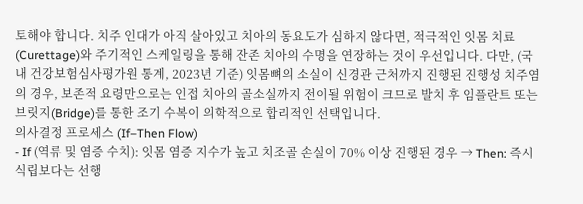토해야 합니다. 치주 인대가 아직 살아있고 치아의 동요도가 심하지 않다면, 적극적인 잇몸 치료(Curettage)와 주기적인 스케일링을 통해 잔존 치아의 수명을 연장하는 것이 우선입니다. 다만, (국내 건강보험심사평가원 통계, 2023년 기준) 잇몸뼈의 소실이 신경관 근처까지 진행된 진행성 치주염의 경우, 보존적 요령만으로는 인접 치아의 골소실까지 전이될 위험이 크므로 발치 후 임플란트 또는 브릿지(Bridge)를 통한 조기 수복이 의학적으로 합리적인 선택입니다.
의사결정 프로세스 (If–Then Flow)
- If (역류 및 염증 수치): 잇몸 염증 지수가 높고 치조골 손실이 70% 이상 진행된 경우 → Then: 즉시 식립보다는 선행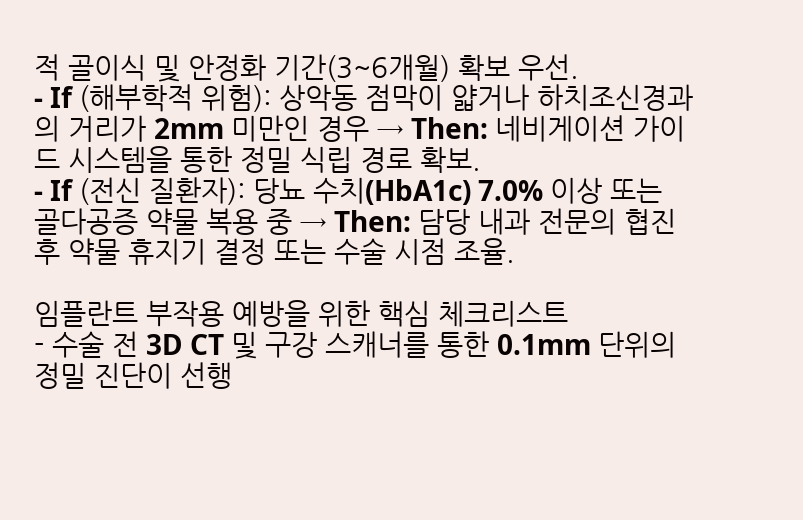적 골이식 및 안정화 기간(3~6개월) 확보 우선.
- If (해부학적 위험): 상악동 점막이 얇거나 하치조신경과의 거리가 2mm 미만인 경우 → Then: 네비게이션 가이드 시스템을 통한 정밀 식립 경로 확보.
- If (전신 질환자): 당뇨 수치(HbA1c) 7.0% 이상 또는 골다공증 약물 복용 중 → Then: 담당 내과 전문의 협진 후 약물 휴지기 결정 또는 수술 시점 조율.

임플란트 부작용 예방을 위한 핵심 체크리스트
- 수술 전 3D CT 및 구강 스캐너를 통한 0.1mm 단위의 정밀 진단이 선행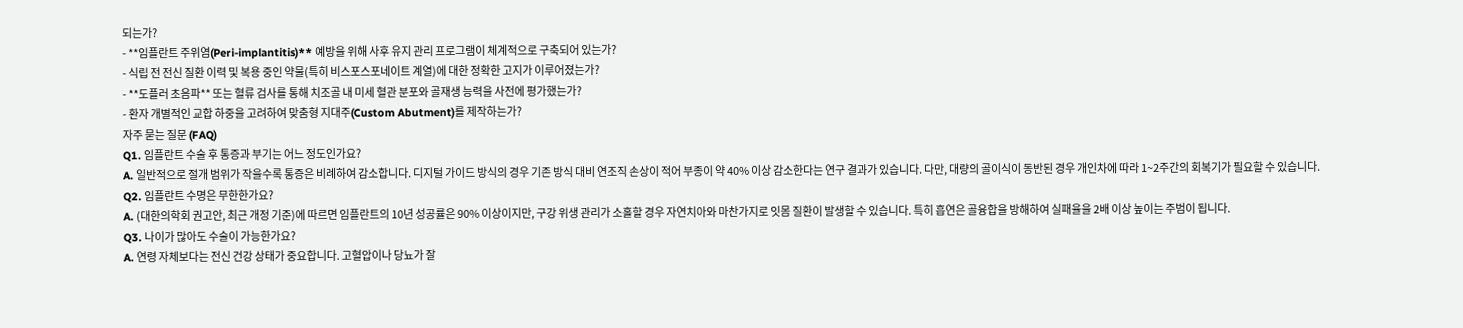되는가?
- **임플란트 주위염(Peri-implantitis)** 예방을 위해 사후 유지 관리 프로그램이 체계적으로 구축되어 있는가?
- 식립 전 전신 질환 이력 및 복용 중인 약물(특히 비스포스포네이트 계열)에 대한 정확한 고지가 이루어졌는가?
- **도플러 초음파** 또는 혈류 검사를 통해 치조골 내 미세 혈관 분포와 골재생 능력을 사전에 평가했는가?
- 환자 개별적인 교합 하중을 고려하여 맞춤형 지대주(Custom Abutment)를 제작하는가?
자주 묻는 질문 (FAQ)
Q1. 임플란트 수술 후 통증과 부기는 어느 정도인가요?
A. 일반적으로 절개 범위가 작을수록 통증은 비례하여 감소합니다. 디지털 가이드 방식의 경우 기존 방식 대비 연조직 손상이 적어 부종이 약 40% 이상 감소한다는 연구 결과가 있습니다. 다만, 대량의 골이식이 동반된 경우 개인차에 따라 1~2주간의 회복기가 필요할 수 있습니다.
Q2. 임플란트 수명은 무한한가요?
A. (대한의학회 권고안, 최근 개정 기준)에 따르면 임플란트의 10년 성공률은 90% 이상이지만, 구강 위생 관리가 소홀할 경우 자연치아와 마찬가지로 잇몸 질환이 발생할 수 있습니다. 특히 흡연은 골융합을 방해하여 실패율을 2배 이상 높이는 주범이 됩니다.
Q3. 나이가 많아도 수술이 가능한가요?
A. 연령 자체보다는 전신 건강 상태가 중요합니다. 고혈압이나 당뇨가 잘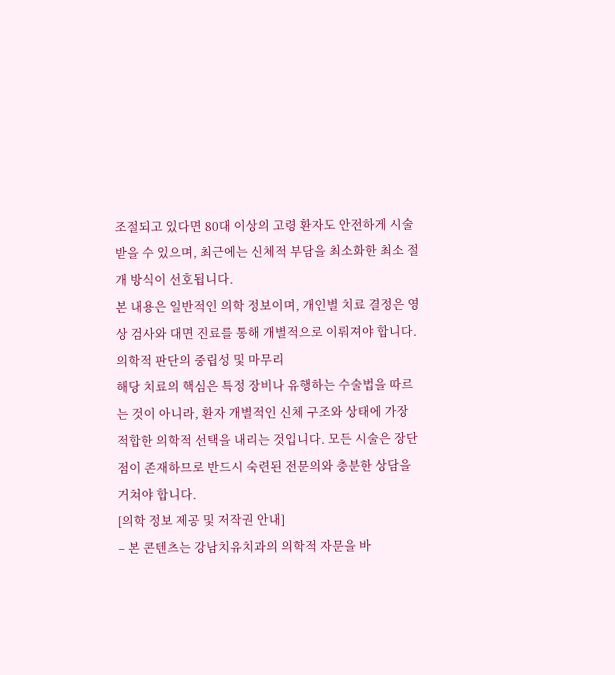조절되고 있다면 80대 이상의 고령 환자도 안전하게 시술받을 수 있으며, 최근에는 신체적 부담을 최소화한 최소 절개 방식이 선호됩니다.
본 내용은 일반적인 의학 정보이며, 개인별 치료 결정은 영상 검사와 대면 진료를 통해 개별적으로 이뤄져야 합니다.
의학적 판단의 중립성 및 마무리
해당 치료의 핵심은 특정 장비나 유행하는 수술법을 따르는 것이 아니라, 환자 개별적인 신체 구조와 상태에 가장 적합한 의학적 선택을 내리는 것입니다. 모든 시술은 장단점이 존재하므로 반드시 숙련된 전문의와 충분한 상담을 거쳐야 합니다.
[의학 정보 제공 및 저작권 안내]
– 본 콘텐츠는 강남치유치과의 의학적 자문을 바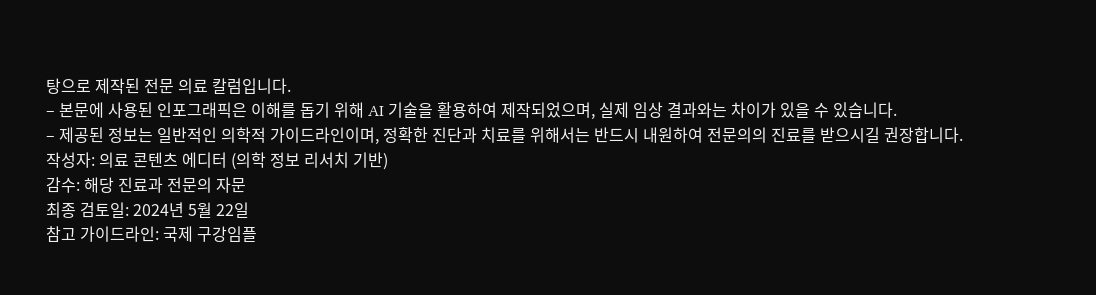탕으로 제작된 전문 의료 칼럼입니다.
– 본문에 사용된 인포그래픽은 이해를 돕기 위해 AI 기술을 활용하여 제작되었으며, 실제 임상 결과와는 차이가 있을 수 있습니다.
– 제공된 정보는 일반적인 의학적 가이드라인이며, 정확한 진단과 치료를 위해서는 반드시 내원하여 전문의의 진료를 받으시길 권장합니다.
작성자: 의료 콘텐츠 에디터 (의학 정보 리서치 기반)
감수: 해당 진료과 전문의 자문
최종 검토일: 2024년 5월 22일
참고 가이드라인: 국제 구강임플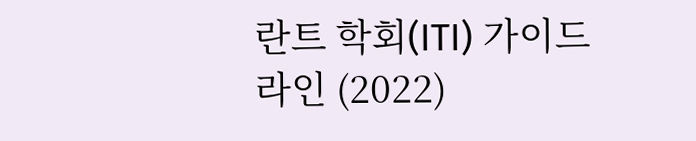란트 학회(ITI) 가이드라인 (2022)